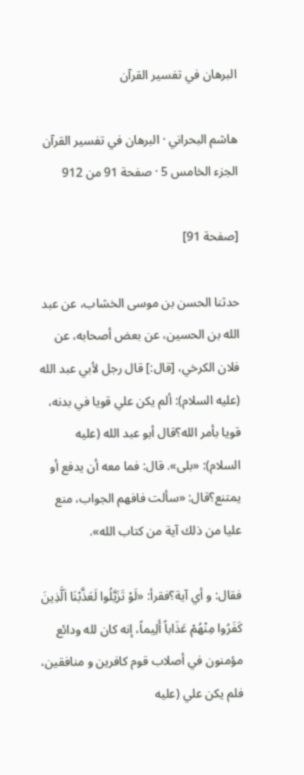البرهان في تفسير القرآن

هاشم البحراني · البرهان في تفسير القرآن الجزء الخامس 5 · صفحة 91 من 912

[صفحة 91]

حدثنا الحسن بن موسى الخشاب، عن عبد الله بن الحسين، عن بعض أصحابه، عن فلان الكرخي، [قال:] قال رجل لأبي عبد الله (عليه السلام): ألم يكن علي قويا في بدنه، قويا بأمر الله؟قال أبو عبد الله (عليه السلام): «بلى». قال: فما معه أن يدفع أو يمتنع؟قال: «سألت فافهم الجواب، منع عليا من ذلك آية من كتاب الله».

فقال: و أي آية؟فقرأ: «لَوْ تَزَيَّلُوا لَعَذَّبْنَا اَلَّذِينَ كَفَرُوا مِنْهُمْ عَذَاباً أَلِيماً، إنه كان لله ودائع مؤمنون في أصلاب قوم كافرين و منافقين، فلم يكن علي (عليه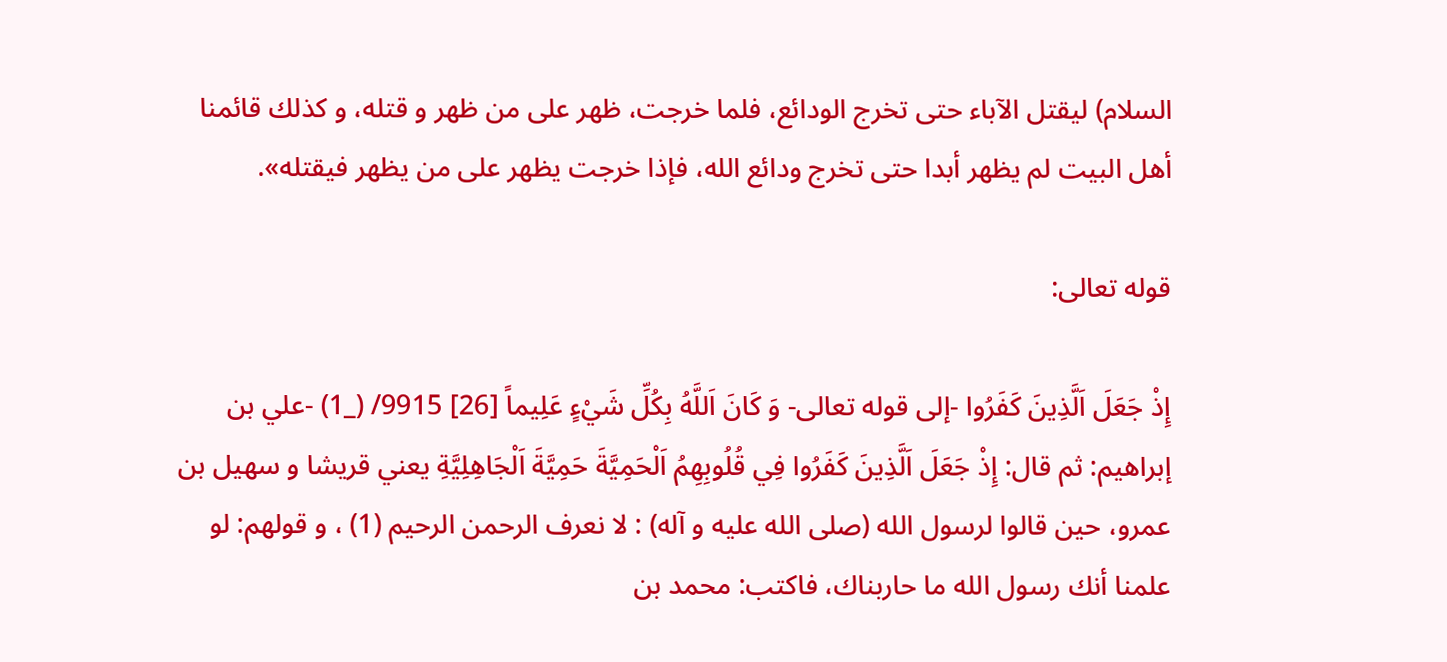السلام) ليقتل الآباء حتى تخرج الودائع، فلما خرجت، ظهر على من ظهر و قتله، و كذلك قائمنا أهل البيت لم يظهر أبدا حتى تخرج ودائع الله، فإذا خرجت يظهر على من يظهر فيقتله».

قوله تعالى:

إِذْ جَعَلَ اَلَّذِينَ كَفَرُوا -إلى قوله تعالى- وَ كَانَ اَللَّهُ بِكُلِّ شَيْءٍ عَلِيماً [26] 9915/ (_1) -علي بن إبراهيم: ثم قال: إِذْ جَعَلَ اَلَّذِينَ كَفَرُوا فِي قُلُوبِهِمُ اَلْحَمِيَّةَ حَمِيَّةَ اَلْجَاهِلِيَّةِ يعني قريشا و سهيل بن عمرو، حين قالوا لرسول الله (صلى الله عليه و آله) : لا نعرف الرحمن الرحيم (1) ، و قولهم: لو علمنا أنك رسول الله ما حاربناك، فاكتب: محمد بن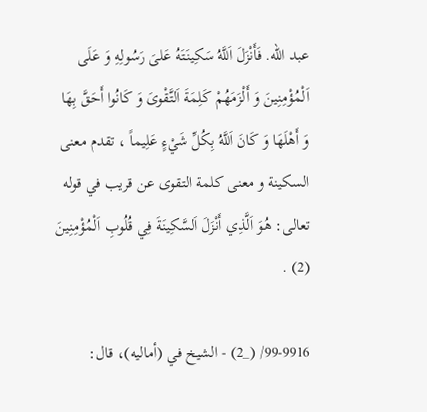عبد الله. فَأَنْزَلَ اَللَّهُ سَكِينَتَهُ عَلىَ رَسُولِهِ وَ عَلَى اَلْمُؤْمِنِينَ وَ أَلْزَمَهُمْ كَلِمَةَ اَلتَّقْوىَ وَ كَانُوا أَحَقَّ بِهَا وَ أَهْلَهَا وَ كَانَ اَللَّهُ بِكُلِّ شَيْءٍ عَلِيماً ، تقدم معنى السكينة و معنى كلمة التقوى عن قريب في قوله تعالى: هُوَ اَلَّذِي أَنْزَلَ اَلسَّكِينَةَ فِي قُلُوبِ اَلْمُؤْمِنِينَ (2) .

99-9916/ (_2) - الشيخ في (أماليه)، قال: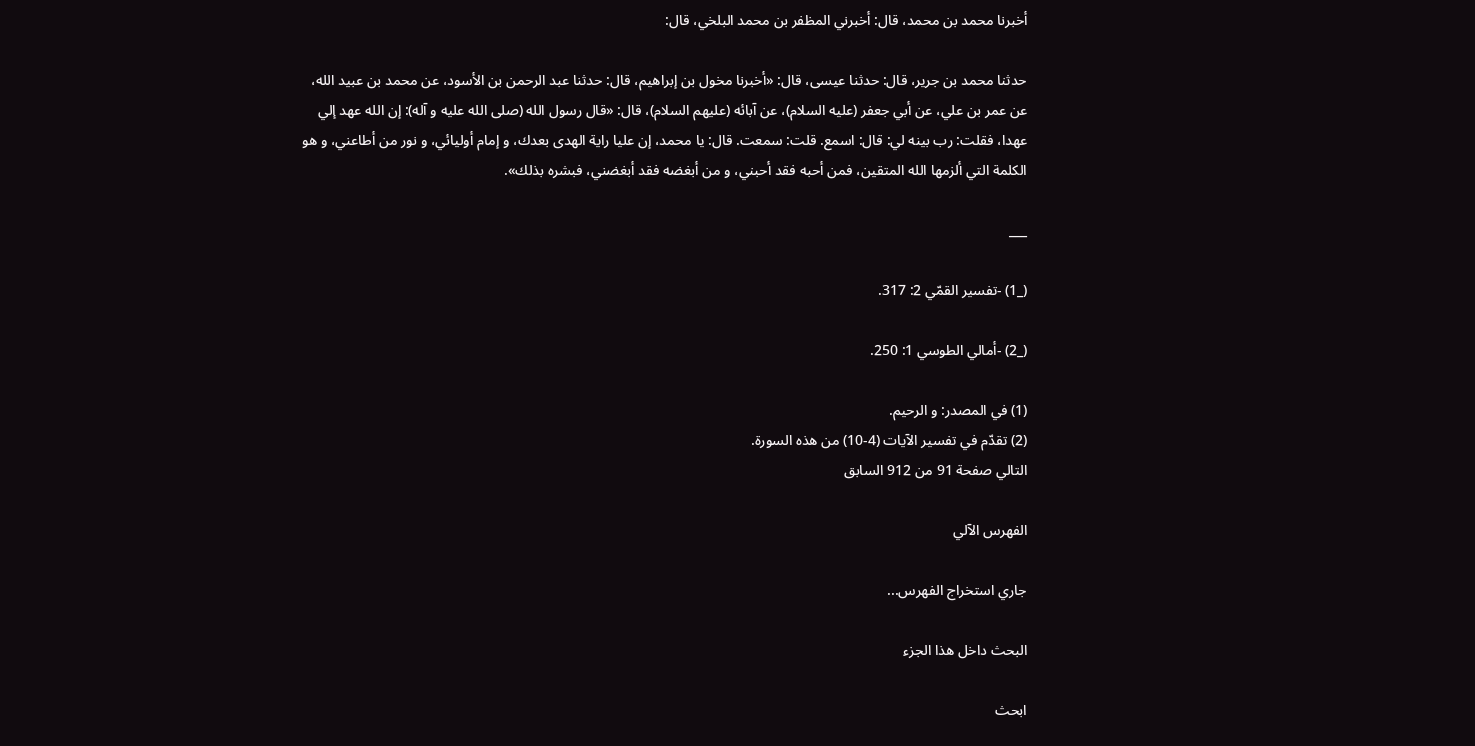أخبرنا محمد بن محمد، قال: أخبرني المظفر بن محمد البلخي، قال:

حدثنا محمد بن جرير، قال: حدثنا عيسى، قال: «أخبرنا مخول بن إبراهيم، قال: حدثنا عبد الرحمن بن الأسود، عن محمد بن عبيد الله، عن عمر بن علي، عن أبي جعفر (عليه السلام)، عن آبائه (عليهم السلام)، قال: «قال رسول الله (صلى الله عليه و آله): إن الله عهد إلي عهدا، فقلت: رب بينه لي: قال: اسمع. قلت: سمعت. قال: يا محمد، إن عليا راية الهدى بعدك، و إمام أوليائي، و نور من أطاعني، و هو الكلمة التي ألزمها الله المتقين، فمن أحبه فقد أحبني، و من أبغضه فقد أبغضني، فبشره بذلك».

___

(_1) -تفسير القمّي 2: 317.

(_2) -أمالي الطوسي 1: 250.

(1) في المصدر: و الرحيم.
(2) تقدّم في تفسير الآيات (4-10) من هذه السورة.
التالي صفحة 91 من 912 السابق

الفهرس الآلي

جاري استخراج الفهرس...

البحث داخل هذا الجزء

ابحث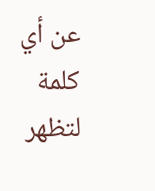عن أي كلمة لتظهر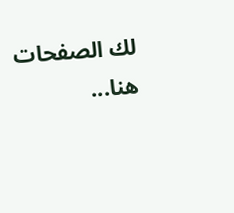لك الصفحات هنا...